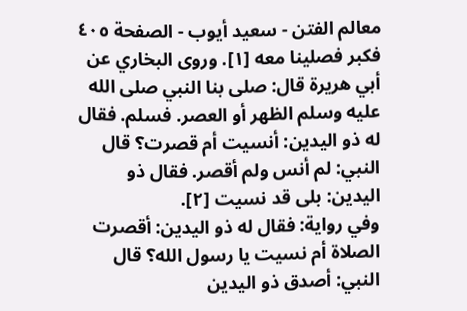معالم الفتن - سعيد أيوب - الصفحة ٤٠٥
فكبر فصلينا معه [١]. وروى البخاري عن أبي هريرة قال: صلى بنا النبي صلى الله عليه وسلم الظهر أو العصر. فسلم. فقال له ذو اليدين: أنسيت أم قصرت؟ قال النبي: لم أنس ولم أقصر. فقال ذو اليدين: بلى قد نسيت [٢].
وفي رواية: فقال له ذو اليدين: أقصرت الصلاة أم نسيت يا رسول الله؟ قال النبي: أصدق ذو اليدين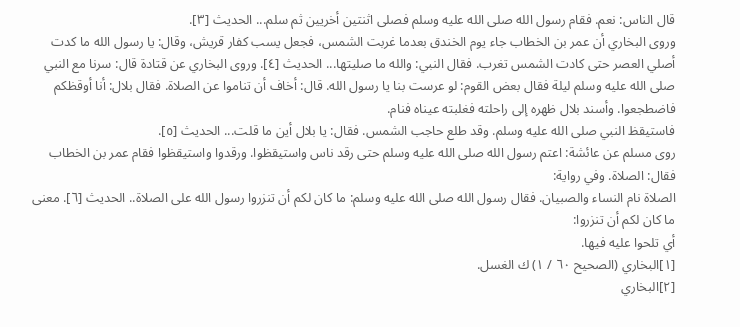قال الناس: نعم. فقام رسول الله صلى الله عليه وسلم فصلى اثنتين أخريين ثم سلم... الحديث [٣].
وروى البخاري أن عمر بن الخطاب جاء يوم الخندق بعدما غربت الشمس، فجعل يسب كفار قريش، وقال: يا رسول الله ما كدت أصلي العصر حتى كادت الشمس تغرب. فقال النبي: والله ما صليتها... الحديث [٤]. وروى البخاري عن قتادة قال: سرنا مع النبي صلى الله عليه وسلم ليلة فقال بعض القوم: لو عرست بنا يا رسول الله. قال: أخاف أن تناموا عن الصلاة. فقال بلال: أنا أوقظكم فاضطجعوا. وأسند بلال ظهره إلى راحلته فغلبته عيناه فنام.
فاستيقظ النبي صلى الله عليه وسلم. وقد طلع حاجب الشمس. فقال: يا بلال أين ما قلت... الحديث [٥].
روى مسلم عن عائشة: اعتم رسول الله صلى الله عليه وسلم حتى رقد ناس واستيقظوا. ورقدوا واستيقظوا فقام عمر بن الخطاب فقال: الصلاة. وفي رواية:
الصلاة نام النساء والصبيان. فقال رسول الله صلى الله عليه وسلم: ما كان لكم أن تنزروا رسول الله على الصلاة.. الحديث [٦]. معنى ما كان لكم أن تنزروا:
أي تلحوا عليه فيها.
[١]البخاري (الصحيح ٦٠ / ١) ك الغسل.
[٢]البخاري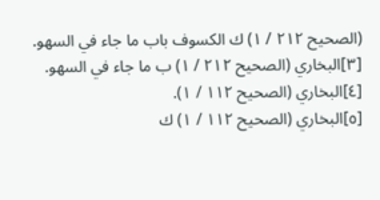(الصحيح ٢١٢ / ١) ك الكسوف باب ما جاء في السهو.
[٣]البخاري (الصحيح ٢١٢ / ١) ب ما جاء في السهو.
[٤]البخاري (الصحيح ١١٢ / ١).
[٥]البخاري (الصحيح ١١٢ / ١) ك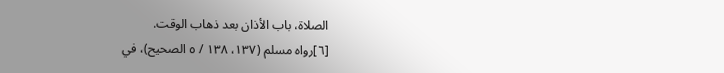الصلاة، باب الأذان بعد ذهاب الوقت.
[٦]رواه مسلم (١٣٧، ١٣٨ / ٥ الصحيح)، في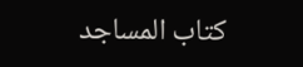كتاب المساجد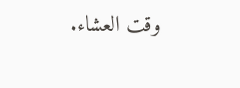وقت العشاء.